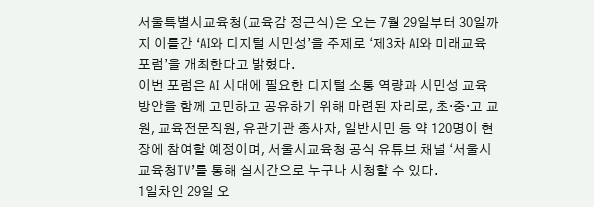서울특별시교육청(교육감 정근식)은 오는 7월 29일부터 30일까지 이틀간 ‘AI와 디지털 시민성’을 주제로 ‘제3차 AI와 미래교육 포럼’을 개최한다고 밝혔다.
이번 포럼은 AI 시대에 필요한 디지털 소통 역량과 시민성 교육 방안을 함께 고민하고 공유하기 위해 마련된 자리로, 초·중·고 교원, 교육전문직원, 유관기관 종사자, 일반시민 등 약 120명이 현장에 참여할 예정이며, 서울시교육청 공식 유튜브 채널 ‘서울시교육청TV’를 통해 실시간으로 누구나 시청할 수 있다.
1일차인 29일 오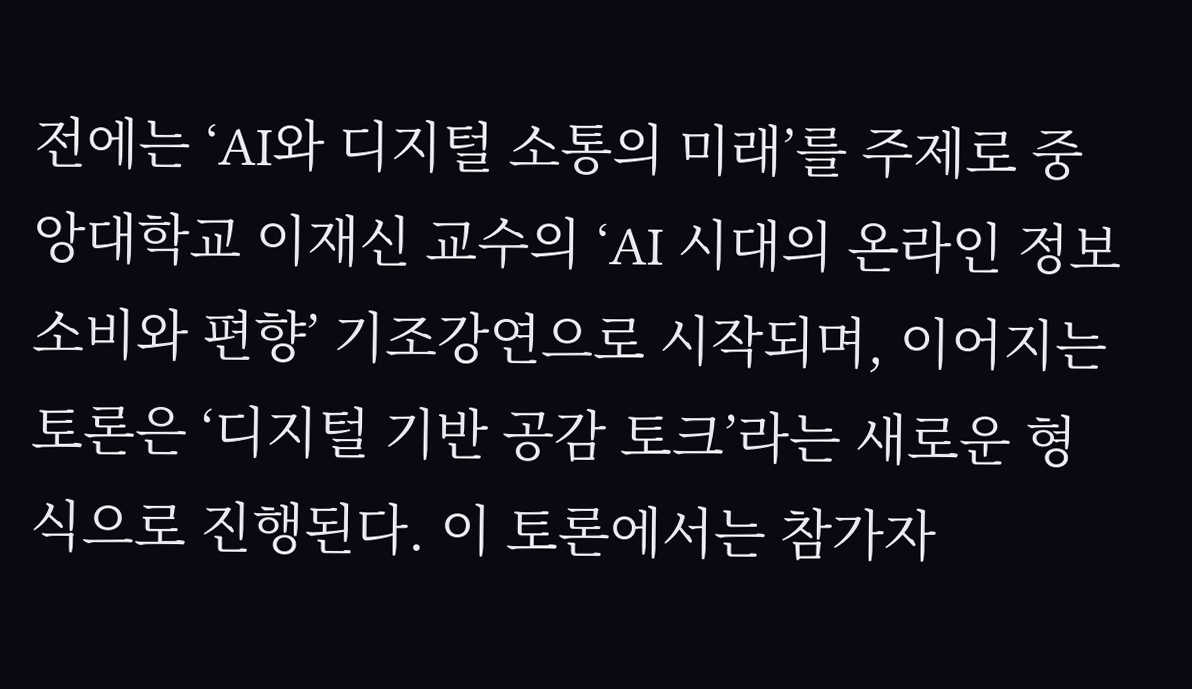전에는 ‘AI와 디지털 소통의 미래’를 주제로 중앙대학교 이재신 교수의 ‘AI 시대의 온라인 정보 소비와 편향’ 기조강연으로 시작되며, 이어지는 토론은 ‘디지털 기반 공감 토크’라는 새로운 형식으로 진행된다. 이 토론에서는 참가자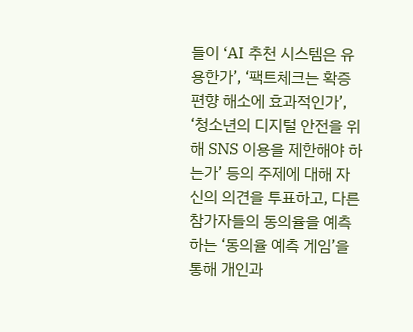들이 ‘AI 추천 시스템은 유용한가’, ‘팩트체크는 확증편향 해소에 효과적인가’, ‘청소년의 디지털 안전을 위해 SNS 이용을 제한해야 하는가’ 등의 주제에 대해 자신의 의견을 투표하고, 다른 참가자들의 동의율을 예측하는 ‘동의율 예측 게임’을 통해 개인과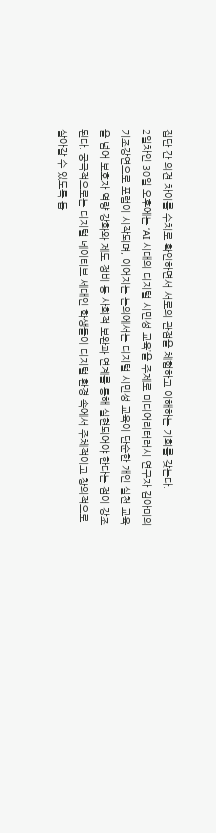집단 간 의견 차이를 수치로 확인하면서 서로의 관점을 체험하고 이해하는 기회를 갖는다.
2일차인 30일 오후에는 ‘AI 시대의 디지털 시민성 교육’을 주제로 미디어리터러시 연구자 김아미의 기조강연으로 포럼이 시작되며, 이어지는 논의에서는 디지털 시민성 교육이 단순한 개인 실천 교육을 넘어 보호자 역량 강화와 제도 정비 등 사회적 보완과 연계를 통해 실현되어야 한다는 점이 강조된다. 궁극적으로는 디지털 네이티브 세대인 학생들이 디지털 환경 속에서 주체적이고 창의적으로 살아갈 수 있도록 돕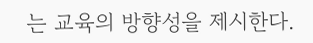는 교육의 방향성을 제시한다.